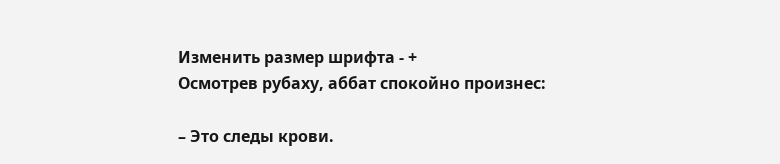Изменить размер шрифта - +
Осмотрев рубаху, аббат спокойно произнес:

– Это следы крови.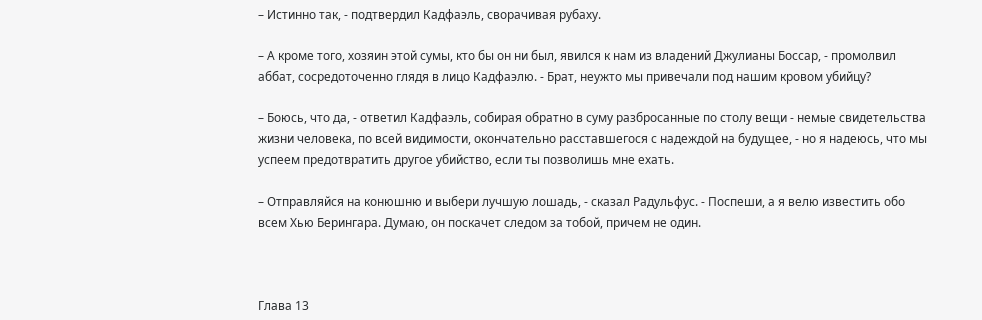– Истинно так, - подтвердил Кадфаэль, сворачивая рубаху.

– А кроме того, хозяин этой сумы, кто бы он ни был, явился к нам из владений Джулианы Боссар, - промолвил аббат, сосредоточенно глядя в лицо Кадфаэлю. - Брат, неужто мы привечали под нашим кровом убийцу?

– Боюсь, что да, - ответил Кадфаэль, собирая обратно в суму разбросанные по столу вещи - немые свидетельства жизни человека, по всей видимости, окончательно расставшегося с надеждой на будущее, - но я надеюсь, что мы успеем предотвратить другое убийство, если ты позволишь мне ехать.

– Отправляйся на конюшню и выбери лучшую лошадь, - сказал Радульфус. - Поспеши, а я велю известить обо всем Хью Берингара. Думаю, он поскачет следом за тобой, причем не один.



Глава 13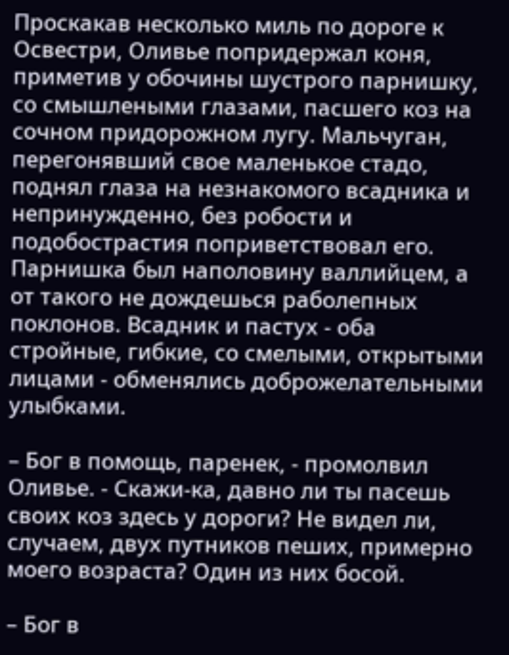Проскакав несколько миль по дороге к Освестри, Оливье попридержал коня, приметив у обочины шустрого парнишку, со смышлеными глазами, пасшего коз на сочном придорожном лугу. Мальчуган, перегонявший свое маленькое стадо, поднял глаза на незнакомого всадника и непринужденно, без робости и подобострастия поприветствовал его. Парнишка был наполовину валлийцем, а от такого не дождешься раболепных поклонов. Всадник и пастух - оба стройные, гибкие, со смелыми, открытыми лицами - обменялись доброжелательными улыбками.

– Бог в помощь, паренек, - промолвил Оливье. - Скажи-ка, давно ли ты пасешь своих коз здесь у дороги? Не видел ли, случаем, двух путников пеших, примерно моего возраста? Один из них босой.

– Бог в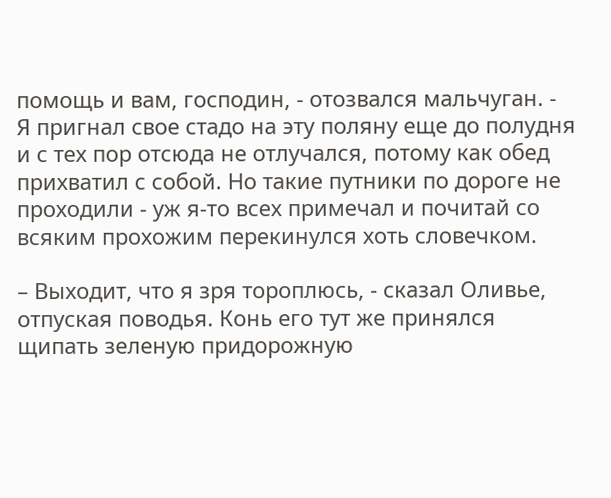помощь и вам, господин, - отозвался мальчуган. - Я пригнал свое стадо на эту поляну еще до полудня и с тех пор отсюда не отлучался, потому как обед прихватил с собой. Но такие путники по дороге не проходили - уж я-то всех примечал и почитай со всяким прохожим перекинулся хоть словечком.

– Выходит, что я зря тороплюсь, - сказал Оливье, отпуская поводья. Конь его тут же принялся щипать зеленую придорожную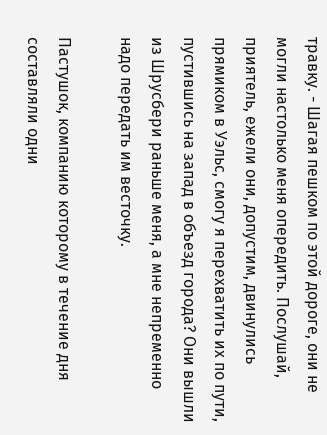травку. - Шагая пешком по этой дороге, они не могли настолько меня опередить. Послушай, приятель, ежели они, допустим, двинулись прямиком в Уэльс, смогу я перехватить их по пути, пустившись на запад в объезд города? Они вышли из Шрусбери раньше меня, а мне непременно надо передать им весточку.

Пастушок, компанию которому в течение дня составляли одни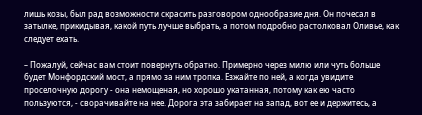лишь козы, был рад возможности скрасить разговором однообразие дня. Он почесал в затылке, прикидывая, какой путь лучше выбрать, а потом подробно растолковал Оливье, как следует ехать.

– Пожалуй, сейчас вам стоит повернуть обратно. Примерно через милю или чуть больше будет Монфордский мост, а прямо за ним тропка. Езжайте по ней, а когда увидите проселочную дорогу - она немощеная, но хорошо укатанная, потому как ею часто пользуются, - сворачивайте на нее. Дорога эта забирает на запад, вот ее и держитесь, а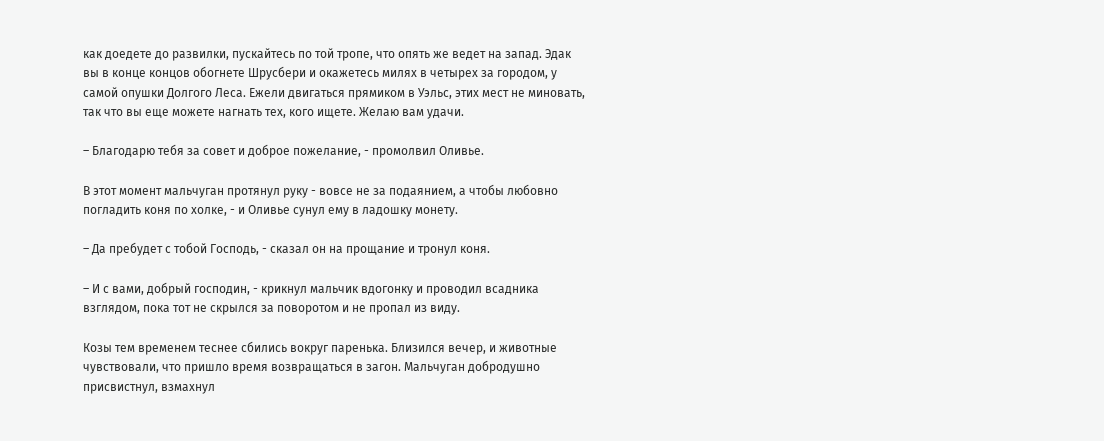как доедете до развилки, пускайтесь по той тропе, что опять же ведет на запад. Эдак вы в конце концов обогнете Шрусбери и окажетесь милях в четырех за городом, у самой опушки Долгого Леса. Ежели двигаться прямиком в Уэльс, этих мест не миновать, так что вы еще можете нагнать тех, кого ищете. Желаю вам удачи.

– Благодарю тебя за совет и доброе пожелание, - промолвил Оливье.

В этот момент мальчуган протянул руку - вовсе не за подаянием, а чтобы любовно погладить коня по холке, - и Оливье сунул ему в ладошку монету.

– Да пребудет с тобой Господь, - сказал он на прощание и тронул коня.

– И с вами, добрый господин, - крикнул мальчик вдогонку и проводил всадника взглядом, пока тот не скрылся за поворотом и не пропал из виду.

Козы тем временем теснее сбились вокруг паренька. Близился вечер, и животные чувствовали, что пришло время возвращаться в загон. Мальчуган добродушно присвистнул, взмахнул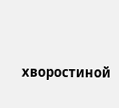хворостиной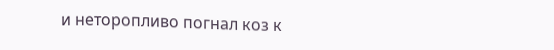и неторопливо погнал коз к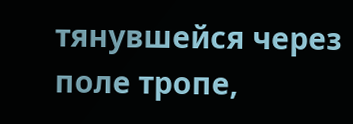тянувшейся через поле тропе,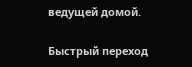ведущей домой.

Быстрый переход